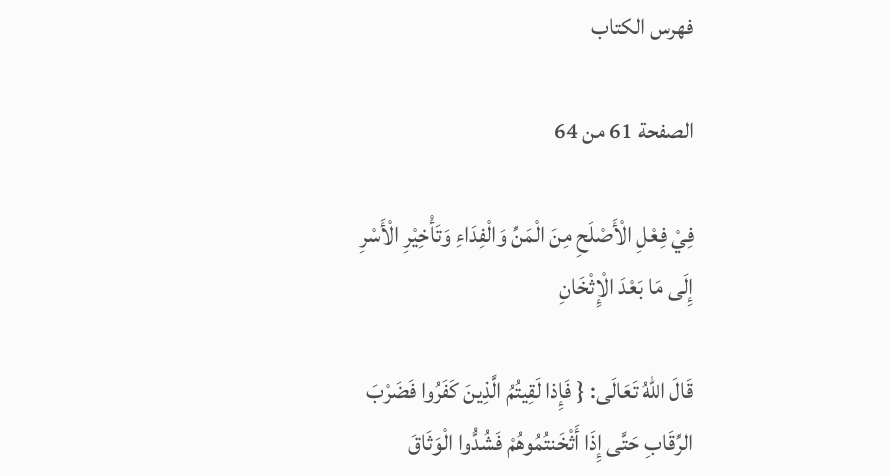فهرس الكتاب

الصفحة 61 من 64

فِيْ فِعْلِ الْأَصْلَحِ مِنَ الْمَنِّ وَالْفِدَاءِ وَتَأْخِيْرِ الْأَسْرِ إِلَى مَا بَعْدَ الْإِثْخَانِ

قَالَ اللهُ تَعَالَى: { فَإِذا لَقِيتُمُ الَّذِينَ كَفَرُوا فَضَرْبَ الرِّقَابِ حَتَّى إِذَا أَثْخَنتُمُوهُمْ فَشُدُّوا الْوَثَاقَ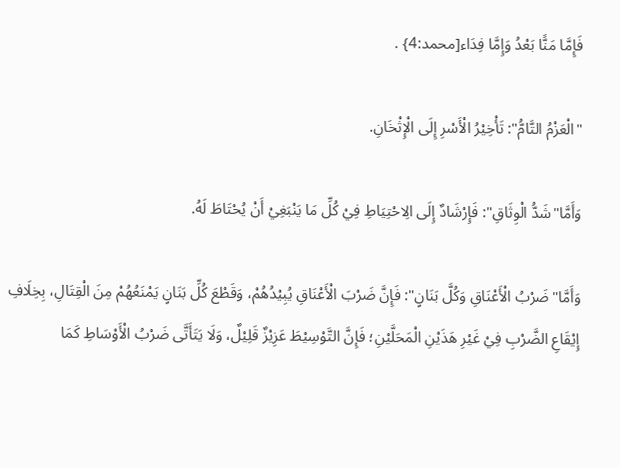فَإِمَّا مَنًّا بَعْدُ وَإِمَّا فِدَاء[محمد:4} .

"الْعَزْمُ التَّامُّ": تَأْخِيْرُ الْأَسْرِ إِلَى الْإِثْخَانِ.

وَأَمَّا"شَدُّ الْوِثَاقِ": فَإِرْشَادٌ إِلَى الِاحْتِيَاطِ فِيْ كُلِّ مَا يَنْبَغِيْ أَنْ يُحْتَاطَ لَهُ.

وَأَمَّا"ضَرْبُ الْأَعْنَاقِ وَكُلَّ بَنَانٍ": فَإِنَّ ضَرْبَ الْأَعْنَاقِ يُبِيْدُهُمْ، وَقَطْعَ كُلِّ بَنَانٍ يَمْنَعُهُمْ مِنَ الْقِتَالِ، بِخِلَافِ إِيْقَاعِ الضَّرْبِ فِيْ غَيْرِ هَذَيْنِ الْمَحَلَّيْنِ؛ فَإِنَّ التَّوْسِيْطَ عَزِيْزٌ قَلِيْلٌ، وَلَا يَتَأَتَّى ضَرْبُ الْأَوْسَاطِ كَمَا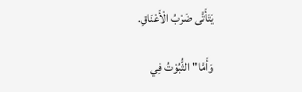يَتَأَتَّى ضَرْبُ الْأَعْنَاقِ.

وَأَمَّا"الثُّبُوْتُ فِي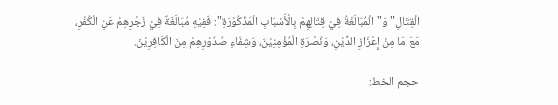الْقِتَالِ"وَ"الْمُبَالَغَةُ فِيْ قِتَالِهِمْ بِالْأَسْبَابِ الْمَذْكُوْرَةِ": فَفِيْهِ مُبَالَغَةٌ فِيْ زَجْرِهِمْ عَنِ الْكُفْرِ، مَعَ مَا مِنْ إِعْزَازِ الدِّيْنِ، وَنُصْرَةِ الْمُؤْمِنِيْنَ، وَشِفَاءِ صُدُوْرِهِمْ مِنَ الْكَافِرِيْنَ.

حجم الخط: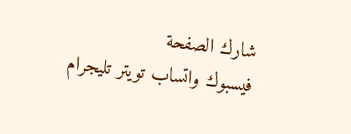شارك الصفحة
فيسبوك واتساب تويتر تليجرام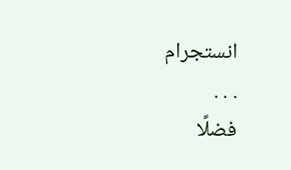انستجرام
. . .
فضلًا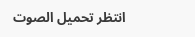انتظر تحميل الصوت